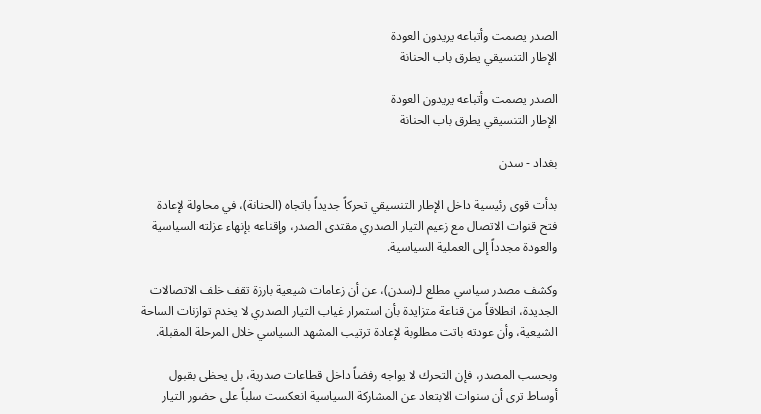الصدر يصمت وأتباعه يريدون العودة
الإطار التنسيقي يطرق باب الحنانة

الصدر يصمت وأتباعه يريدون العودة
الإطار التنسيقي يطرق باب الحنانة

بغداد - سدن

بدأت قوى رئيسية داخل الإطار التنسيقي تحركاً جديداً باتجاه (الحنانة)، في محاولة لإعادة فتح قنوات الاتصال مع زعيم التيار الصدري مقتدى الصدر، وإقناعه بإنهاء عزلته السياسية والعودة مجدداً إلى العملية السياسية.

وكشف مصدر سياسي مطلع لـ(سدن)، عن أن زعامات شيعية بارزة تقف خلف الاتصالات الجديدة، انطلاقاً من قناعة متزايدة بأن استمرار غياب التيار الصدري لا يخدم توازنات الساحة الشيعية، وأن عودته باتت مطلوبة لإعادة ترتيب المشهد السياسي خلال المرحلة المقبلة.

وبحسب المصدر، فإن التحرك لا يواجه رفضاً داخل قطاعات صدرية، بل يحظى بقبول أوساط ترى أن سنوات الابتعاد عن المشاركة السياسية انعكست سلباً على حضور التيار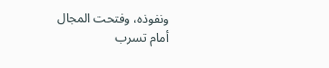ونفوذه، وفتحت المجال أمام تسرب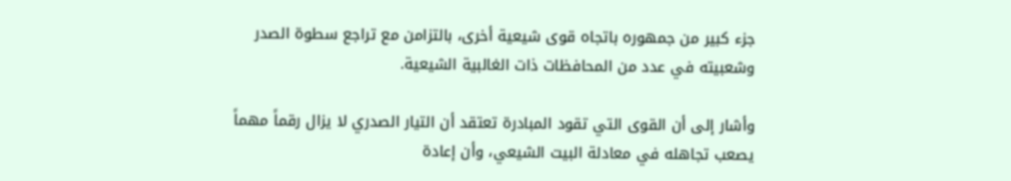جزء كبير من جمهوره باتجاه قوى شيعية أخرى، بالتزامن مع تراجع سطوة الصدر وشعبيته في عدد من المحافظات ذات الغالبية الشيعية.

وأشار إلى أن القوى التي تقود المبادرة تعتقد أن التيار الصدري لا يزال رقماً مهماً يصعب تجاهله في معادلة البيت الشيعي، وأن إعادة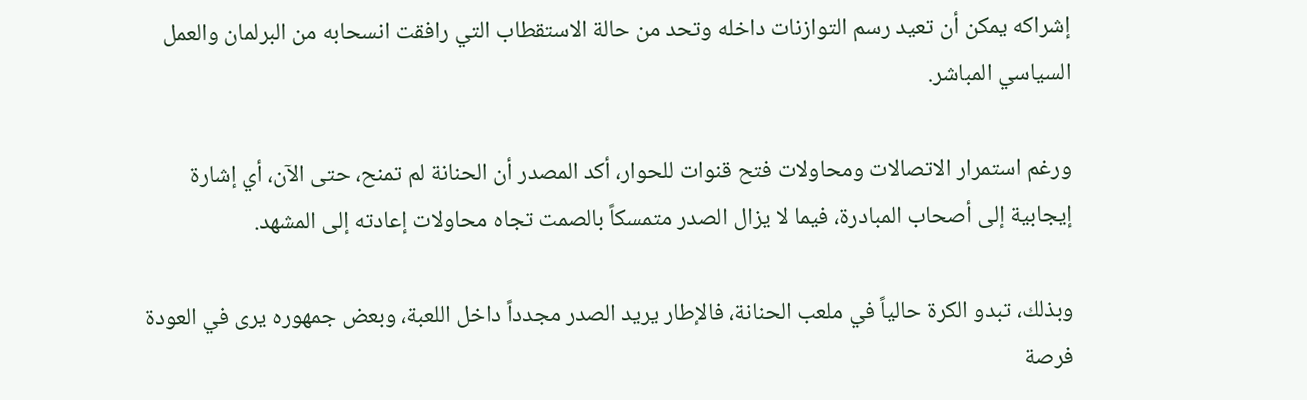إشراكه يمكن أن تعيد رسم التوازنات داخله وتحد من حالة الاستقطاب التي رافقت انسحابه من البرلمان والعمل السياسي المباشر.

ورغم استمرار الاتصالات ومحاولات فتح قنوات للحوار، أكد المصدر أن الحنانة لم تمنح، حتى الآن، أي إشارة إيجابية إلى أصحاب المبادرة، فيما لا يزال الصدر متمسكاً بالصمت تجاه محاولات إعادته إلى المشهد.

وبذلك، تبدو الكرة حالياً في ملعب الحنانة، فالإطار يريد الصدر مجدداً داخل اللعبة، وبعض جمهوره يرى في العودة فرصة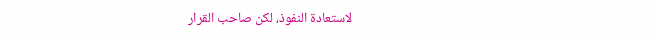لاستعادة النفوذ، لكن صاحب القرار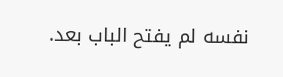نفسه لم يفتح الباب بعد.